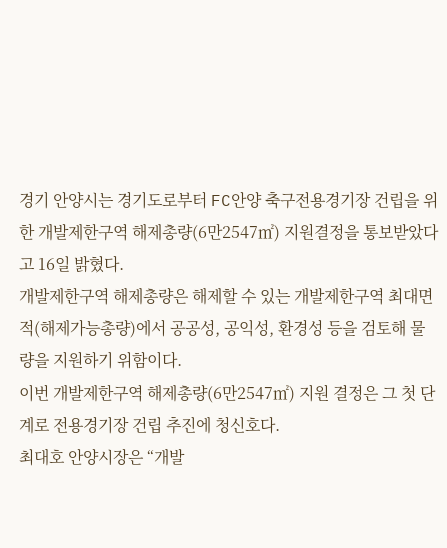경기 안양시는 경기도로부터 FC안양 축구전용경기장 건립을 위한 개발제한구역 해제총량(6만2547㎡) 지원결정을 통보받았다고 16일 밝혔다.
개발제한구역 해제총량은 해제할 수 있는 개발제한구역 최대면적(해제가능총량)에서 공공성, 공익성, 환경성 등을 검토해 물량을 지원하기 위함이다.
이번 개발제한구역 해제총량(6만2547㎡) 지원 결정은 그 첫 단계로 전용경기장 건립 추진에 청신호다.
최대호 안양시장은 “개발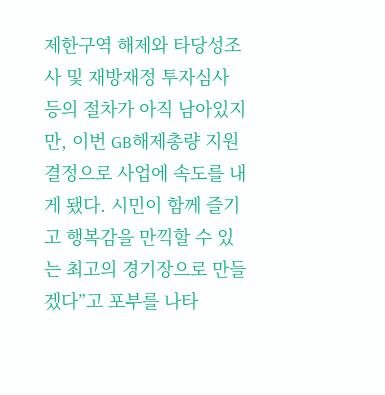제한구역 해제와 타당성조사 및 재방재정 투자심사 등의 절차가 아직 남아있지만, 이번 GB해제총량 지원결정으로 사업에 속도를 내게 됐다. 시민이 함께 즐기고 행복감을 만끽할 수 있는 최고의 경기장으로 만들겠다”고 포부를 나타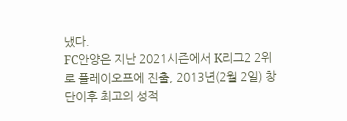냈다.
FC안양은 지난 2021시즌에서 K리그2 2위로 플레이오프에 진출, 2013년(2월 2일) 창단이후 최고의 성적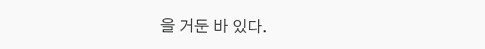을 거둔 바 있다.